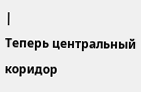|
Теперь центральный коридор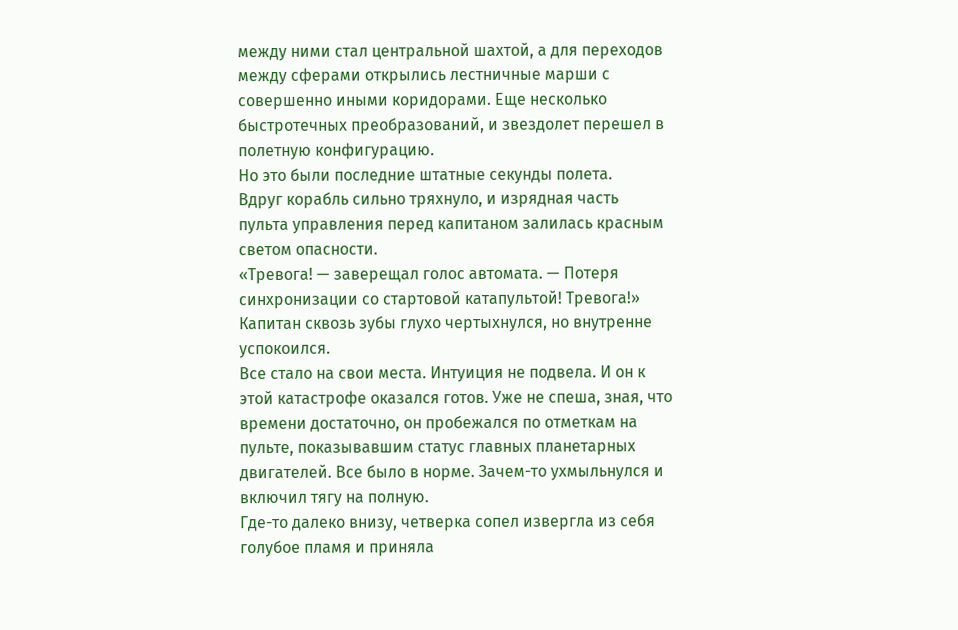между ними стал центральной шахтой, а для переходов между сферами открылись лестничные марши с совершенно иными коридорами. Еще несколько быстротечных преобразований, и звездолет перешел в полетную конфигурацию.
Но это были последние штатные секунды полета.
Вдруг корабль сильно тряхнуло, и изрядная часть пульта управления перед капитаном залилась красным светом опасности.
«Тревога! — заверещал голос автомата. — Потеря синхронизации со стартовой катапультой! Тревога!»
Капитан сквозь зубы глухо чертыхнулся, но внутренне успокоился.
Все стало на свои места. Интуиция не подвела. И он к этой катастрофе оказался готов. Уже не спеша, зная, что времени достаточно, он пробежался по отметкам на пульте, показывавшим статус главных планетарных двигателей. Все было в норме. Зачем-то ухмыльнулся и включил тягу на полную.
Где-то далеко внизу, четверка сопел извергла из себя голубое пламя и приняла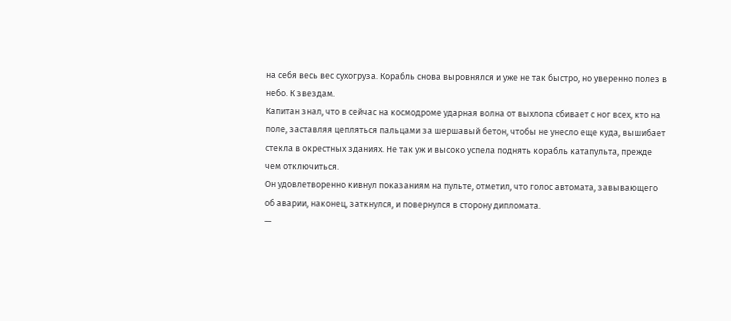на себя весь вес сухогруза. Корабль снова выровнялся и уже не так быстро, но уверенно полез в небо. К звездам.
Капитан знал, что в сейчас на космодроме ударная волна от выхлопа сбивает с ног всех, кто на поле, заставляя цепляться пальцами за шершавый бетон, чтобы не унесло еще куда, вышибает стекла в окрестных зданиях. Не так уж и высоко успела поднять корабль катапульта, прежде чем отключиться.
Он удовлетворенно кивнул показаниям на пульте, отметил, что голос автомата, завывающего об аварии, наконец, заткнулся, и повернулся в сторону дипломата.
—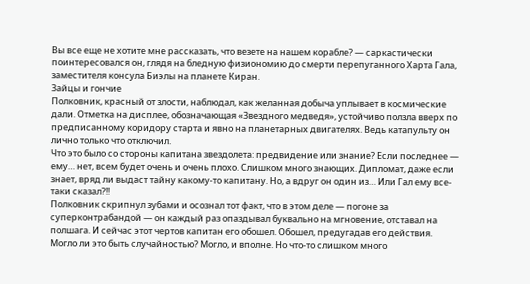Вы все еще не хотите мне рассказать, что везете на нашем корабле? — саркастически поинтересовался он, глядя на бледную физиономию до смерти перепуганного Харта Гала, заместителя консула Биэлы на планете Киран.
Зайцы и гончие
Полковник, красный от злости, наблюдал, как желанная добыча уплывает в космические дали. Отметка на дисплее, обозначающая «Звездного медведя», устойчиво ползла вверх по предписанному коридору старта и явно на планетарных двигателях. Ведь катапульту он лично только что отключил.
Что это было со стороны капитана звездолета: предвидение или знание? Если последнее — ему… нет, всем будет очень и очень плохо. Слишком много знающих. Дипломат, даже если знает, вряд ли выдаст тайну какому-то капитану. Но, а вдруг он один из… Или Гал ему все-таки сказал?!!
Полковник скрипнул зубами и осознал тот факт, что в этом деле — погоне за суперконтрабандой — он каждый раз опаздывал буквально на мгновение, отставал на полшага. И сейчас этот чертов капитан его обошел. Обошел, предугадав его действия.
Могло ли это быть случайностью? Могло, и вполне. Но что-то слишком много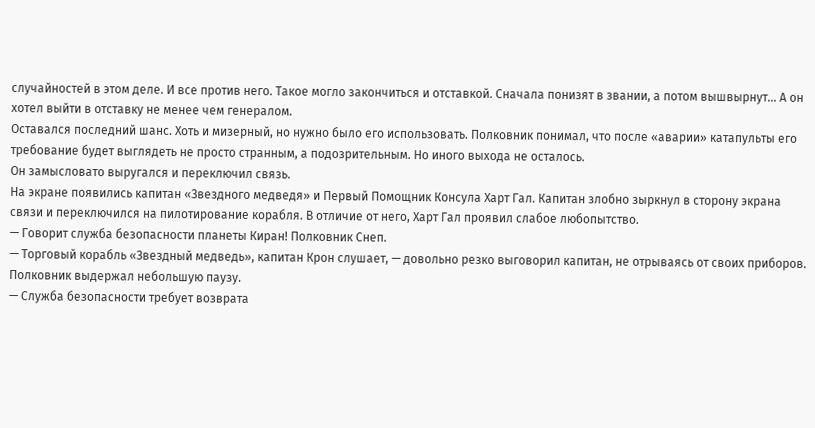случайностей в этом деле. И все против него. Такое могло закончиться и отставкой. Сначала понизят в звании, а потом вышвырнут… А он хотел выйти в отставку не менее чем генералом.
Оставался последний шанс. Хоть и мизерный, но нужно было его использовать. Полковник понимал, что после «аварии» катапульты его требование будет выглядеть не просто странным, а подозрительным. Но иного выхода не осталось.
Он замысловато выругался и переключил связь.
На экране появились капитан «Звездного медведя» и Первый Помощник Консула Харт Гал. Капитан злобно зыркнул в сторону экрана связи и переключился на пилотирование корабля. В отличие от него, Харт Гал проявил слабое любопытство.
— Говорит служба безопасности планеты Киран! Полковник Снеп.
— Торговый корабль «Звездный медведь», капитан Крон слушает, — довольно резко выговорил капитан, не отрываясь от своих приборов.
Полковник выдержал небольшую паузу.
— Служба безопасности требует возврата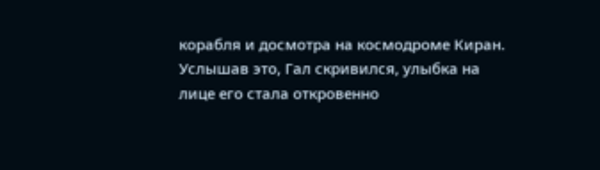корабля и досмотра на космодроме Киран.
Услышав это, Гал скривился, улыбка на лице его стала откровенно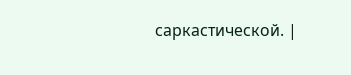саркастической. |